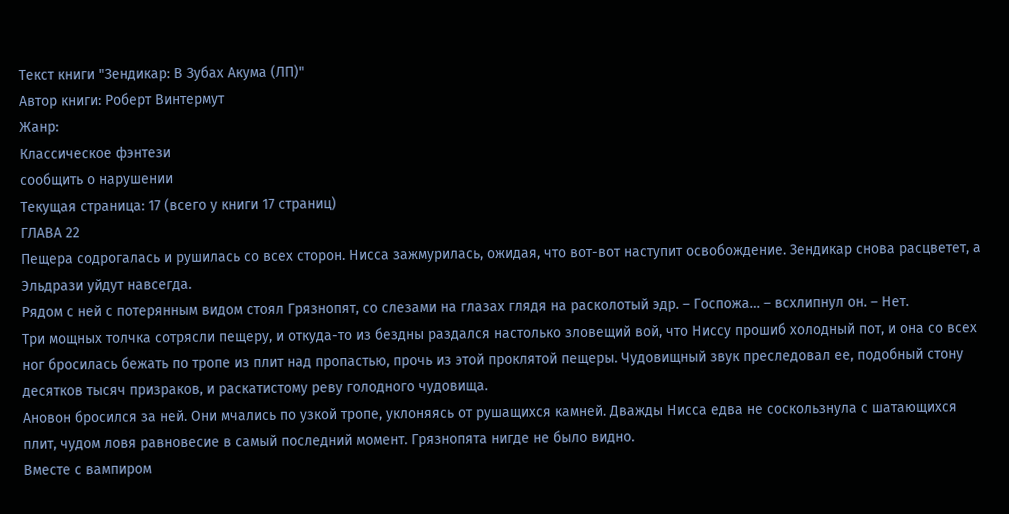Текст книги "Зендикар: В Зубах Акума (ЛП)"
Автор книги: Роберт Винтермут
Жанр:
Классическое фэнтези
сообщить о нарушении
Текущая страница: 17 (всего у книги 17 страниц)
ГЛАВА 22
Пещера содрогалась и рушилась со всех сторон. Нисса зажмурилась, ожидая, что вот-вот наступит освобождение. Зендикар снова расцветет, а Эльдрази уйдут навсегда.
Рядом с ней с потерянным видом стоял Грязнопят, со слезами на глазах глядя на расколотый эдр. – Госпожа… – всхлипнул он. – Нет.
Три мощных толчка сотрясли пещеру, и откуда-то из бездны раздался настолько зловещий вой, что Ниссу прошиб холодный пот, и она со всех ног бросилась бежать по тропе из плит над пропастью, прочь из этой проклятой пещеры. Чудовищный звук преследовал ее, подобный стону десятков тысяч призраков, и раскатистому реву голодного чудовища.
Ановон бросился за ней. Они мчались по узкой тропе, уклоняясь от рушащихся камней. Дважды Нисса едва не соскользнула с шатающихся плит, чудом ловя равновесие в самый последний момент. Грязнопята нигде не было видно.
Вместе с вампиром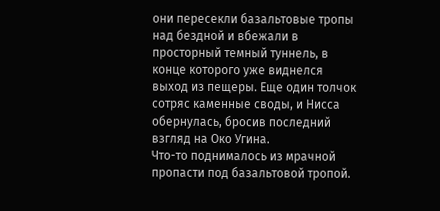они пересекли базальтовые тропы над бездной и вбежали в просторный темный туннель, в конце которого уже виднелся выход из пещеры. Еще один толчок сотряс каменные своды, и Нисса обернулась, бросив последний взгляд на Око Угина.
Что-то поднималось из мрачной пропасти под базальтовой тропой.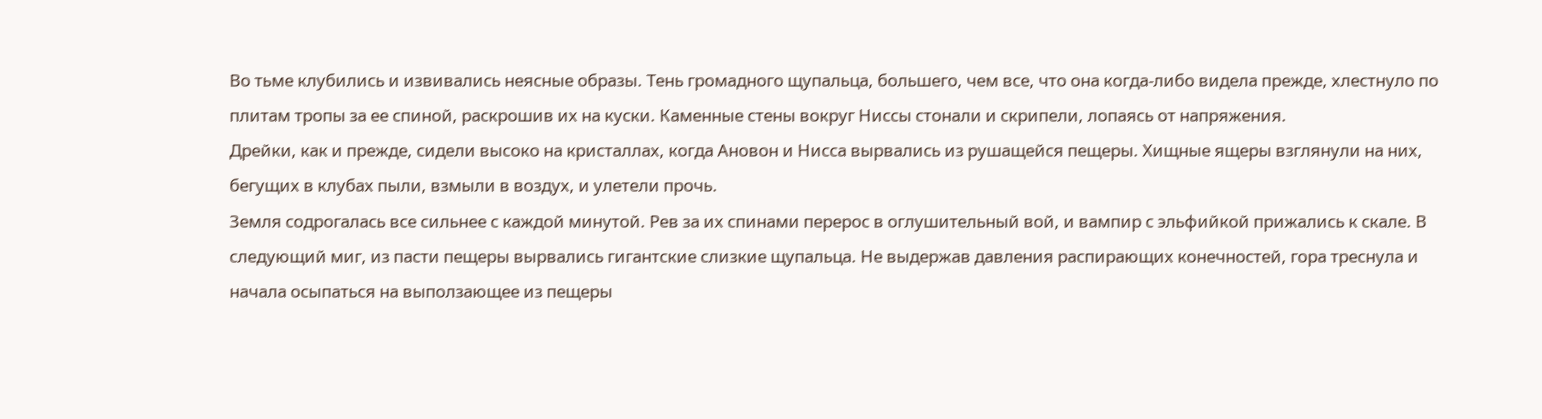Во тьме клубились и извивались неясные образы. Тень громадного щупальца, большего, чем все, что она когда-либо видела прежде, хлестнуло по плитам тропы за ее спиной, раскрошив их на куски. Каменные стены вокруг Ниссы стонали и скрипели, лопаясь от напряжения.
Дрейки, как и прежде, сидели высоко на кристаллах, когда Ановон и Нисса вырвались из рушащейся пещеры. Хищные ящеры взглянули на них, бегущих в клубах пыли, взмыли в воздух, и улетели прочь.
Земля содрогалась все сильнее с каждой минутой. Рев за их спинами перерос в оглушительный вой, и вампир с эльфийкой прижались к скале. В следующий миг, из пасти пещеры вырвались гигантские слизкие щупальца. Не выдержав давления распирающих конечностей, гора треснула и начала осыпаться на выползающее из пещеры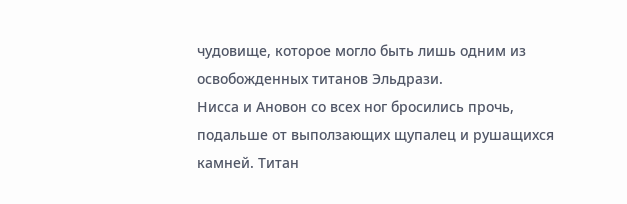чудовище, которое могло быть лишь одним из освобожденных титанов Эльдрази.
Нисса и Ановон со всех ног бросились прочь, подальше от выползающих щупалец и рушащихся камней. Титан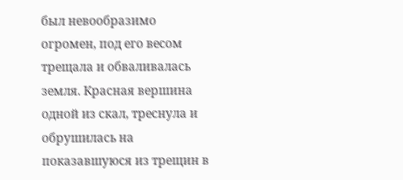был невообразимо огромен, под его весом трещала и обваливалась земля. Красная вершина одной из скал, треснула и обрушилась на показавшуюся из трещин в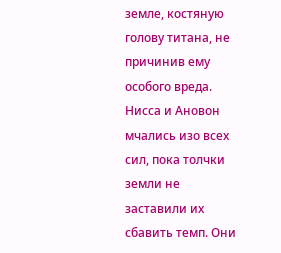земле, костяную голову титана, не причинив ему особого вреда. Нисса и Ановон мчались изо всех сил, пока толчки земли не заставили их сбавить темп. Они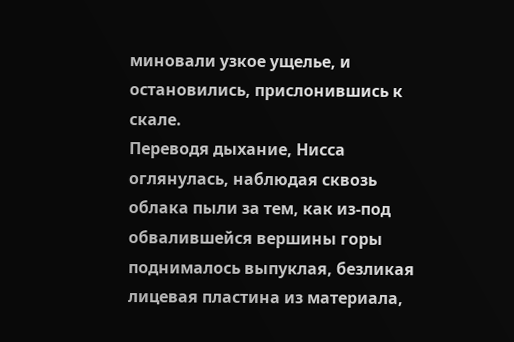миновали узкое ущелье, и остановились, прислонившись к скале.
Переводя дыхание, Нисса оглянулась, наблюдая сквозь облака пыли за тем, как из-под обвалившейся вершины горы поднималось выпуклая, безликая лицевая пластина из материала,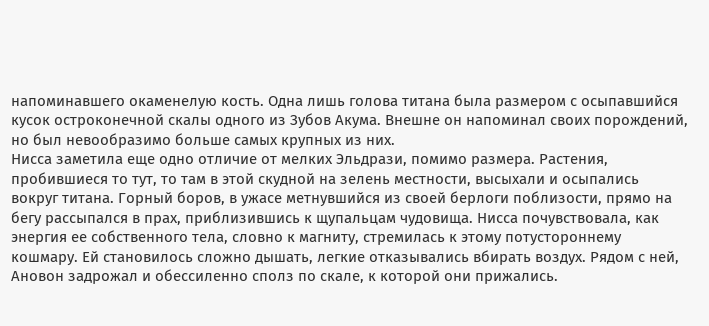напоминавшего окаменелую кость. Одна лишь голова титана была размером с осыпавшийся кусок остроконечной скалы одного из Зубов Акума. Внешне он напоминал своих порождений, но был невообразимо больше самых крупных из них.
Нисса заметила еще одно отличие от мелких Эльдрази, помимо размера. Растения, пробившиеся то тут, то там в этой скудной на зелень местности, высыхали и осыпались вокруг титана. Горный боров, в ужасе метнувшийся из своей берлоги поблизости, прямо на бегу рассыпался в прах, приблизившись к щупальцам чудовища. Нисса почувствовала, как энергия ее собственного тела, словно к магниту, стремилась к этому потустороннему кошмару. Ей становилось сложно дышать, легкие отказывались вбирать воздух. Рядом с ней, Ановон задрожал и обессиленно сполз по скале, к которой они прижались.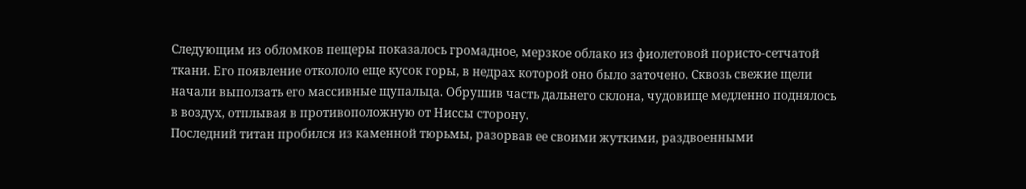Следующим из обломков пещеры показалось громадное, мерзкое облако из фиолетовой пористо-сетчатой ткани. Его появление откололо еще кусок горы, в недрах которой оно было заточено. Сквозь свежие щели начали выползать его массивные щупальца. Обрушив часть дальнего склона, чудовище медленно поднялось в воздух, отплывая в противоположную от Ниссы сторону.
Последний титан пробился из каменной тюрьмы, разорвав ее своими жуткими, раздвоенными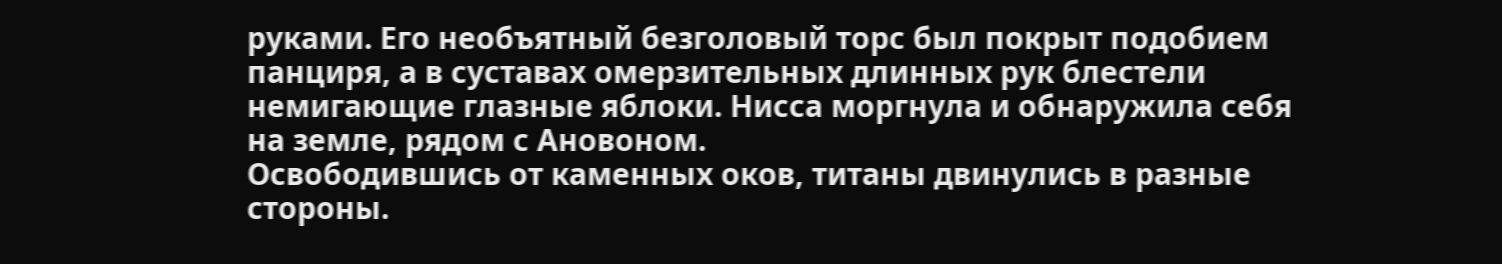руками. Его необъятный безголовый торс был покрыт подобием панциря, а в суставах омерзительных длинных рук блестели немигающие глазные яблоки. Нисса моргнула и обнаружила себя на земле, рядом с Ановоном.
Освободившись от каменных оков, титаны двинулись в разные стороны.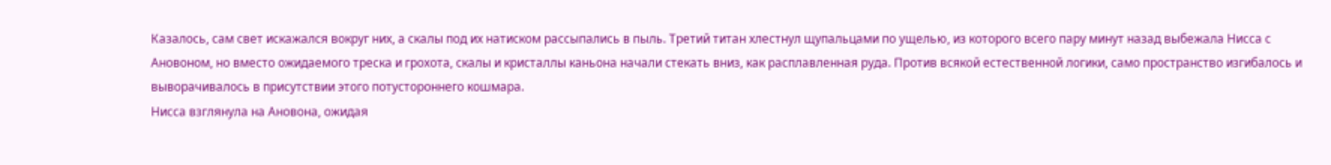Казалось, сам свет искажался вокруг них, а скалы под их натиском рассыпались в пыль. Третий титан хлестнул щупальцами по ущелью, из которого всего пару минут назад выбежала Нисса с Ановоном, но вместо ожидаемого треска и грохота, скалы и кристаллы каньона начали стекать вниз, как расплавленная руда. Против всякой естественной логики, само пространство изгибалось и выворачивалось в присутствии этого потустороннего кошмара.
Нисса взглянула на Ановона, ожидая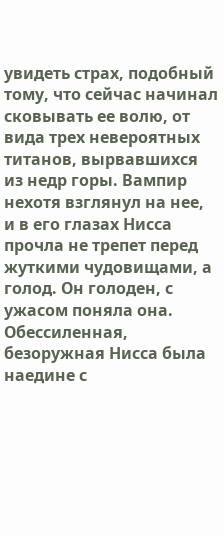увидеть страх, подобный тому, что сейчас начинал сковывать ее волю, от вида трех невероятных титанов, вырвавшихся из недр горы. Вампир нехотя взглянул на нее, и в его глазах Нисса прочла не трепет перед жуткими чудовищами, а голод. Он голоден, с ужасом поняла она. Обессиленная, безоружная Нисса была наедине с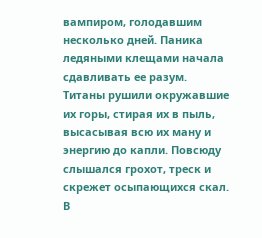вампиром, голодавшим несколько дней. Паника ледяными клещами начала сдавливать ее разум.
Титаны рушили окружавшие их горы, стирая их в пыль, высасывая всю их ману и энергию до капли. Повсюду слышался грохот, треск и скрежет осыпающихся скал. В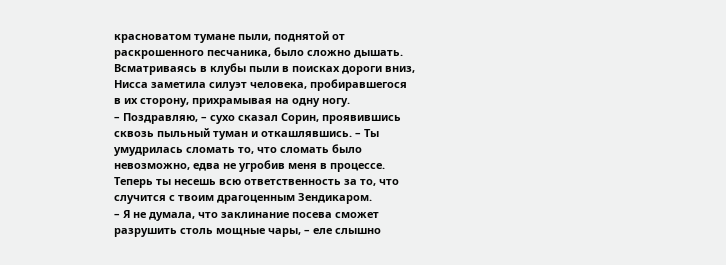красноватом тумане пыли, поднятой от раскрошенного песчаника, было сложно дышать. Всматриваясь в клубы пыли в поисках дороги вниз, Нисса заметила силуэт человека, пробиравшегося в их сторону, прихрамывая на одну ногу.
– Поздравляю, – сухо сказал Сорин, проявившись сквозь пыльный туман и откашлявшись. – Ты умудрилась сломать то, что сломать было невозможно, едва не угробив меня в процессе. Теперь ты несешь всю ответственность за то, что случится с твоим драгоценным Зендикаром.
– Я не думала, что заклинание посева сможет разрушить столь мощные чары, – еле слышно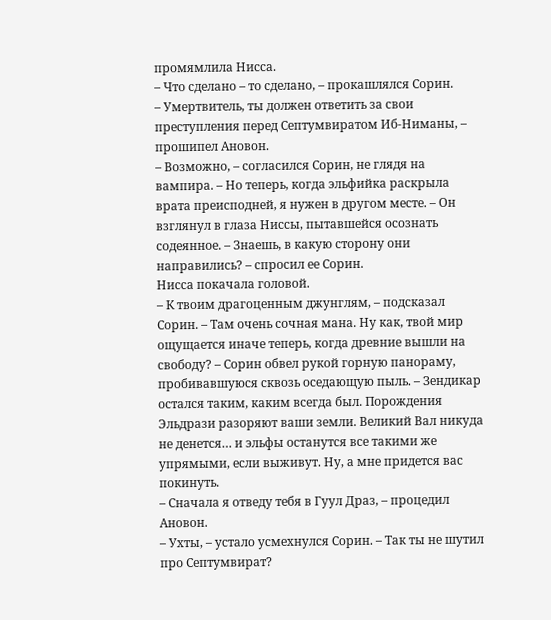промямлила Нисса.
– Что сделано – то сделано, – прокашлялся Сорин.
– Умертвитель, ты должен ответить за свои преступления перед Септумвиратом Иб-Ниманы, – прошипел Ановон.
– Возможно, – согласился Сорин, не глядя на вампира. – Но теперь, когда эльфийка раскрыла врата преисподней, я нужен в другом месте. – Он взглянул в глаза Ниссы, пытавшейся осознать содеянное. – Знаешь, в какую сторону они направились? – спросил ее Сорин.
Нисса покачала головой.
– К твоим драгоценным джунглям, – подсказал Сорин. – Там очень сочная мана. Ну как, твой мир ощущается иначе теперь, когда древние вышли на свободу? – Сорин обвел рукой горную панораму, пробивавшуюся сквозь оседающую пыль. – Зендикар остался таким, каким всегда был. Порождения Эльдрази разоряют ваши земли. Великий Вал никуда не денется… и эльфы останутся все такими же упрямыми, если выживут. Ну, а мне придется вас покинуть.
– Сначала я отведу тебя в Гуул Драз, – процедил Ановон.
– Ухты, – устало усмехнулся Сорин. – Так ты не шутил про Септумвират?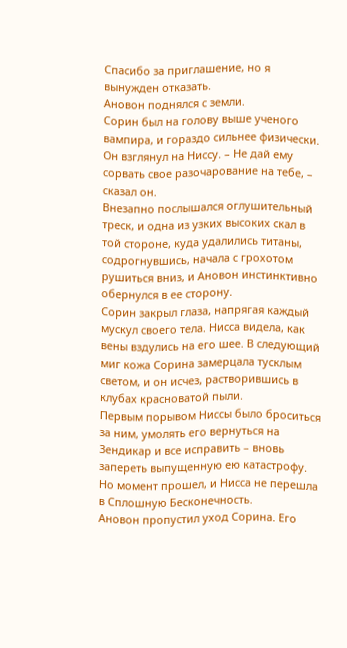Спасибо за приглашение, но я вынужден отказать.
Ановон поднялся с земли.
Сорин был на голову выше ученого вампира, и гораздо сильнее физически. Он взглянул на Ниссу. – Не дай ему сорвать свое разочарование на тебе, – сказал он.
Внезапно послышался оглушительный треск, и одна из узких высоких скал в той стороне, куда удалились титаны, содрогнувшись, начала с грохотом рушиться вниз, и Ановон инстинктивно обернулся в ее сторону.
Сорин закрыл глаза, напрягая каждый мускул своего тела. Нисса видела, как вены вздулись на его шее. В следующий миг кожа Сорина замерцала тусклым светом, и он исчез, растворившись в клубах красноватой пыли.
Первым порывом Ниссы было броситься за ним, умолять его вернуться на Зендикар и все исправить – вновь запереть выпущенную ею катастрофу. Но момент прошел, и Нисса не перешла в Сплошную Бесконечность.
Ановон пропустил уход Сорина. Его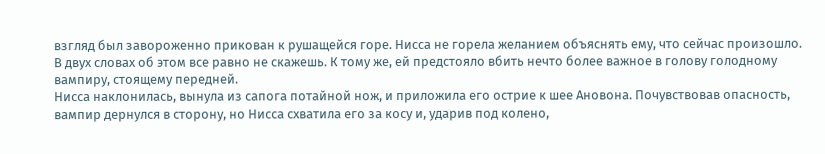взгляд был завороженно прикован к рушащейся горе. Нисса не горела желанием объяснять ему, что сейчас произошло. В двух словах об этом все равно не скажешь. К тому же, ей предстояло вбить нечто более важное в голову голодному вампиру, стоящему передней.
Нисса наклонилась, вынула из сапога потайной нож, и приложила его острие к шее Ановона. Почувствовав опасность, вампир дернулся в сторону, но Нисса схватила его за косу и, ударив под колено,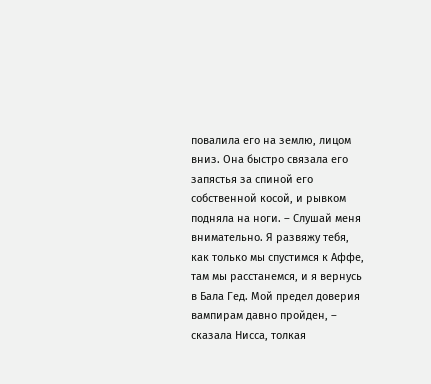повалила его на землю, лицом вниз. Она быстро связала его запястья за спиной его собственной косой, и рывком подняла на ноги. – Слушай меня внимательно. Я развяжу тебя, как только мы спустимся к Аффе, там мы расстанемся, и я вернусь в Бала Гед. Мой предел доверия вампирам давно пройден, – сказала Нисса, толкая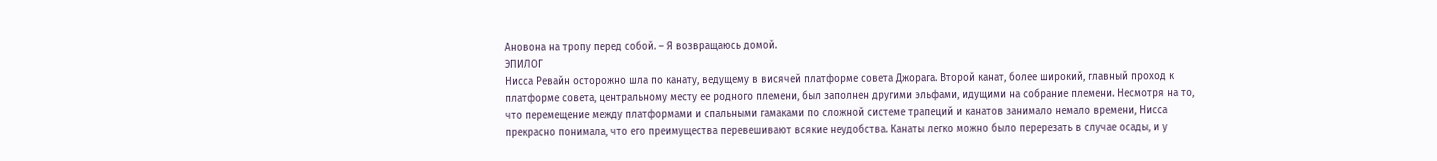Ановона на тропу перед собой. – Я возвращаюсь домой.
ЭПИЛОГ
Нисса Ревайн осторожно шла по канату, ведущему в висячей платформе совета Джорага. Второй канат, более широкий, главный проход к платформе совета, центральному месту ее родного племени, был заполнен другими эльфами, идущими на собрание племени. Несмотря на то, что перемещение между платформами и спальными гамаками по сложной системе трапеций и канатов занимало немало времени, Нисса прекрасно понимала, что его преимущества перевешивают всякие неудобства. Канаты легко можно было перерезать в случае осады, и у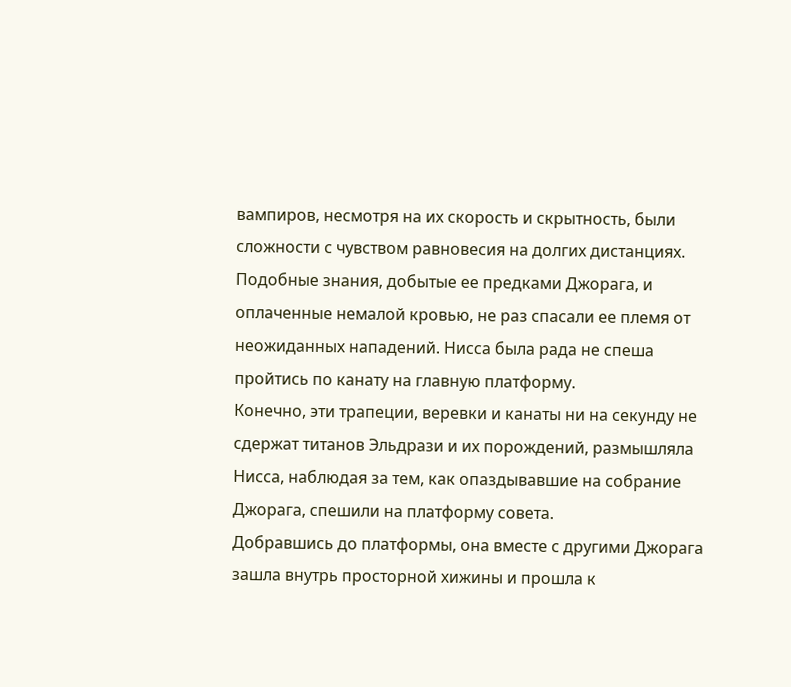вампиров, несмотря на их скорость и скрытность, были сложности с чувством равновесия на долгих дистанциях. Подобные знания, добытые ее предками Джорага, и оплаченные немалой кровью, не раз спасали ее племя от неожиданных нападений. Нисса была рада не спеша пройтись по канату на главную платформу.
Конечно, эти трапеции, веревки и канаты ни на секунду не сдержат титанов Эльдрази и их порождений, размышляла Нисса, наблюдая за тем, как опаздывавшие на собрание Джорага, спешили на платформу совета.
Добравшись до платформы, она вместе с другими Джорага зашла внутрь просторной хижины и прошла к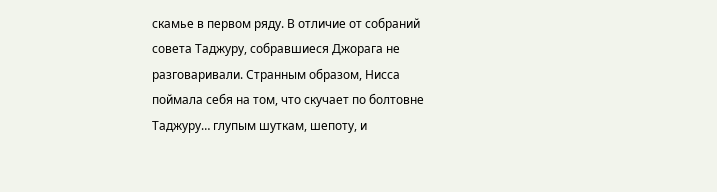скамье в первом ряду. В отличие от собраний совета Таджуру, собравшиеся Джорага не разговаривали. Странным образом, Нисса поймала себя на том, что скучает по болтовне Таджуру… глупым шуткам, шепоту, и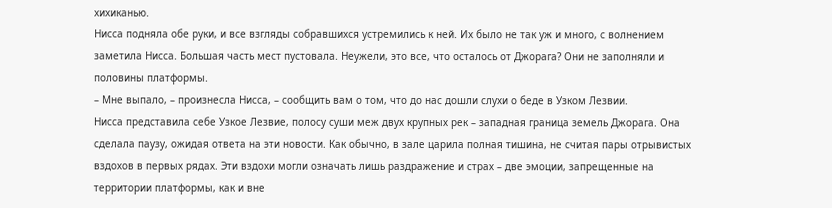хихиканью.
Нисса подняла обе руки, и все взгляды собравшихся устремились к ней. Их было не так уж и много, с волнением заметила Нисса. Большая часть мест пустовала. Неужели, это все, что осталось от Джорага? Они не заполняли и половины платформы.
– Мне выпало, – произнесла Нисса, – сообщить вам о том, что до нас дошли слухи о беде в Узком Лезвии.
Нисса представила себе Узкое Лезвие, полосу суши меж двух крупных рек – западная граница земель Джорага. Она сделала паузу, ожидая ответа на эти новости. Как обычно, в зале царила полная тишина, не считая пары отрывистых вздохов в первых рядах. Эти вздохи могли означать лишь раздражение и страх – две эмоции, запрещенные на территории платформы, как и вне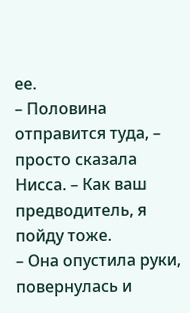ее.
– Половина отправится туда, – просто сказала Нисса. – Как ваш предводитель, я пойду тоже.
– Она опустила руки, повернулась и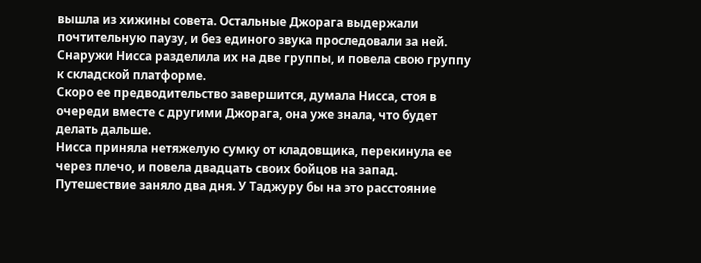вышла из хижины совета. Остальные Джорага выдержали почтительную паузу, и без единого звука проследовали за ней. Снаружи Нисса разделила их на две группы, и повела свою группу к складской платформе.
Скоро ее предводительство завершится, думала Нисса, стоя в очереди вместе с другими Джорага, она уже знала, что будет делать дальше.
Нисса приняла нетяжелую сумку от кладовщика, перекинула ее через плечо, и повела двадцать своих бойцов на запад.
Путешествие заняло два дня. У Таджуру бы на это расстояние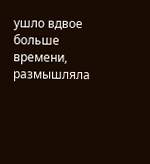ушло вдвое больше времени, размышляла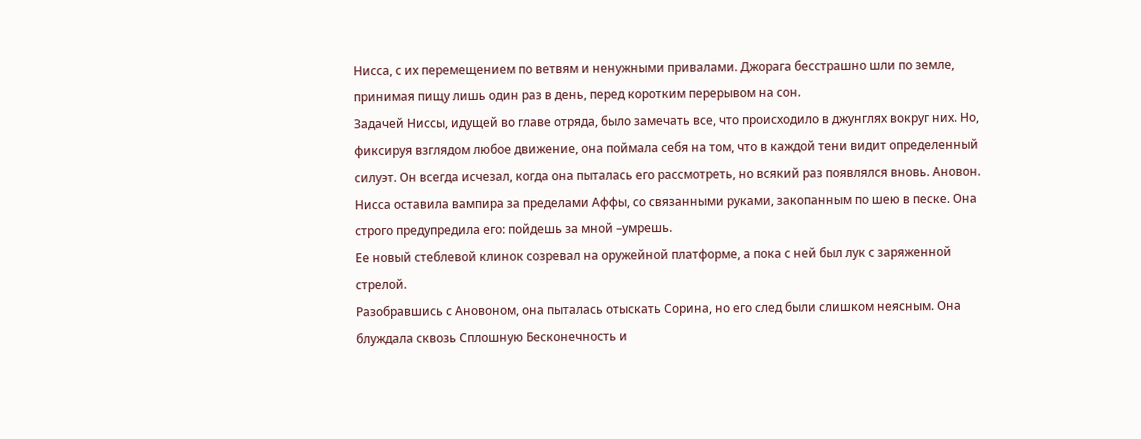Нисса, с их перемещением по ветвям и ненужными привалами. Джорага бесстрашно шли по земле, принимая пищу лишь один раз в день, перед коротким перерывом на сон.
Задачей Ниссы, идущей во главе отряда, было замечать все, что происходило в джунглях вокруг них. Но, фиксируя взглядом любое движение, она поймала себя на том, что в каждой тени видит определенный силуэт. Он всегда исчезал, когда она пыталась его рассмотреть, но всякий раз появлялся вновь. Ановон. Нисса оставила вампира за пределами Аффы, со связанными руками, закопанным по шею в песке. Она строго предупредила его: пойдешь за мной –умрешь.
Ее новый стеблевой клинок созревал на оружейной платформе, а пока с ней был лук с заряженной стрелой.
Разобравшись с Ановоном, она пыталась отыскать Сорина, но его след были слишком неясным. Она блуждала сквозь Сплошную Бесконечность и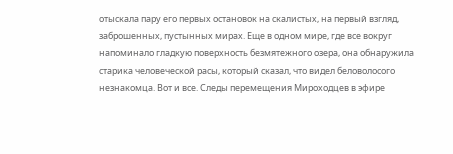отыскала пару его первых остановок на скалистых, на первый взгляд, заброшенных, пустынных мирах. Еще в одном мире, где все вокруг напоминало гладкую поверхность безмятежного озера, она обнаружила старика человеческой расы, который сказал, что видел беловолосого незнакомца. Вот и все. Следы перемещения Мироходцев в эфире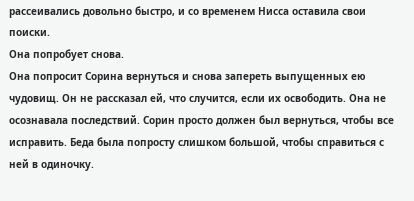рассеивались довольно быстро, и со временем Нисса оставила свои поиски.
Она попробует снова.
Она попросит Сорина вернуться и снова запереть выпущенных ею чудовищ. Он не рассказал ей, что случится, если их освободить. Она не осознавала последствий. Сорин просто должен был вернуться, чтобы все исправить. Беда была попросту слишком большой, чтобы справиться с ней в одиночку.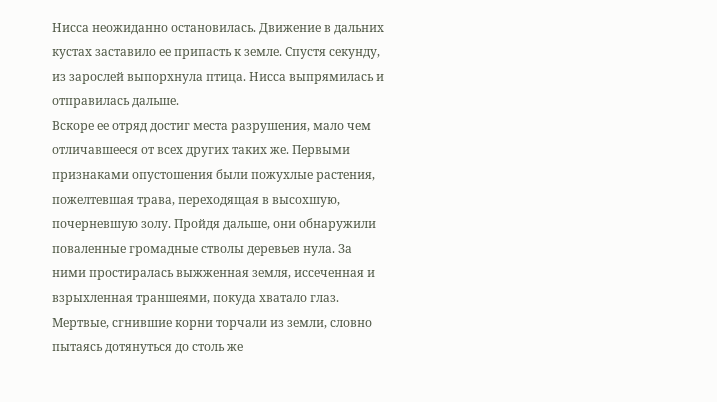Нисса неожиданно остановилась. Движение в дальних кустах заставило ее припасть к земле. Спустя секунду, из зарослей выпорхнула птица. Нисса выпрямилась и отправилась дальше.
Вскоре ее отряд достиг места разрушения, мало чем отличавшееся от всех других таких же. Первыми признаками опустошения были пожухлые растения, пожелтевшая трава, переходящая в высохшую, почерневшую золу. Пройдя дальше, они обнаружили поваленные громадные стволы деревьев нула. За ними простиралась выжженная земля, иссеченная и взрыхленная траншеями, покуда хватало глаз. Мертвые, сгнившие корни торчали из земли, словно пытаясь дотянуться до столь же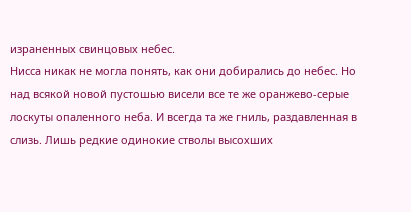израненных свинцовых небес.
Нисса никак не могла понять, как они добирались до небес. Но над всякой новой пустошью висели все те же оранжево-серые лоскуты опаленного неба. И всегда та же гниль, раздавленная в слизь. Лишь редкие одинокие стволы высохших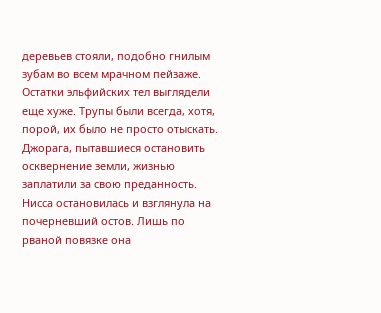деревьев стояли, подобно гнилым зубам во всем мрачном пейзаже.
Остатки эльфийских тел выглядели еще хуже. Трупы были всегда, хотя, порой, их было не просто отыскать. Джорага, пытавшиеся остановить осквернение земли, жизнью заплатили за свою преданность. Нисса остановилась и взглянула на почерневший остов. Лишь по рваной повязке она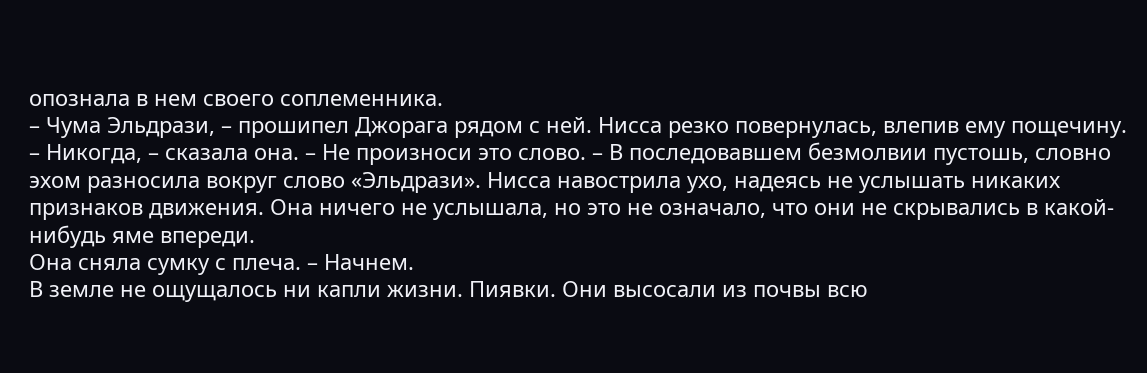опознала в нем своего соплеменника.
– Чума Эльдрази, – прошипел Джорага рядом с ней. Нисса резко повернулась, влепив ему пощечину.
– Никогда, – сказала она. – Не произноси это слово. – В последовавшем безмолвии пустошь, словно эхом разносила вокруг слово «Эльдрази». Нисса навострила ухо, надеясь не услышать никаких признаков движения. Она ничего не услышала, но это не означало, что они не скрывались в какой-нибудь яме впереди.
Она сняла сумку с плеча. – Начнем.
В земле не ощущалось ни капли жизни. Пиявки. Они высосали из почвы всю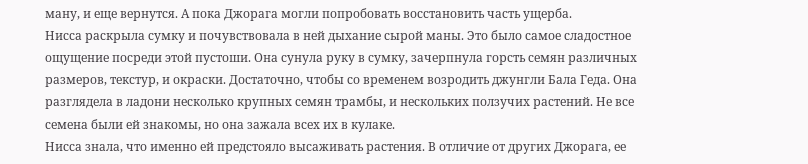ману, и еще вернутся. А пока Джорага могли попробовать восстановить часть ущерба.
Нисса раскрыла сумку и почувствовала в ней дыхание сырой маны. Это было самое сладостное ощущение посреди этой пустоши. Она сунула руку в сумку, зачерпнула горсть семян различных размеров, текстур, и окраски. Достаточно, чтобы со временем возродить джунгли Бала Геда. Она разглядела в ладони несколько крупных семян трамбы, и нескольких ползучих растений. Не все семена были ей знакомы, но она зажала всех их в кулаке.
Нисса знала, что именно ей предстояло высаживать растения. В отличие от других Джорага, ее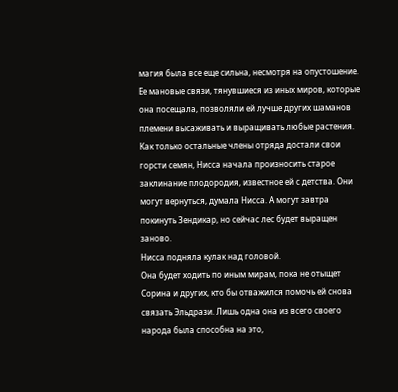магия была все еще сильна, несмотря на опустошение. Ее мановые связи, тянувшиеся из иных миров, которые она посещала, позволяли ей лучше других шаманов племени высаживать и выращивать любые растения.
Как только остальные члены отряда достали свои горсти семян, Нисса начала произносить старое заклинание плодородия, известное ей с детства. Они могут вернуться, думала Нисса. А могут завтра покинуть Зендикар, но сейчас лес будет выращен заново.
Нисса подняла кулак над головой.
Она будет ходить по иным мирам, пока не отыщет Сорина и других, кто бы отважился помочь ей снова связать Эльдрази. Лишь одна она из всего своего народа была способна на это,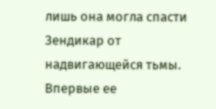лишь она могла спасти Зендикар от надвигающейся тьмы. Впервые ее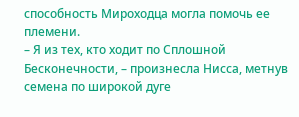способность Мироходца могла помочь ее племени.
– Я из тех, кто ходит по Сплошной Бесконечности, – произнесла Нисса, метнув семена по широкой дуге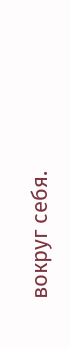вокруг себя.